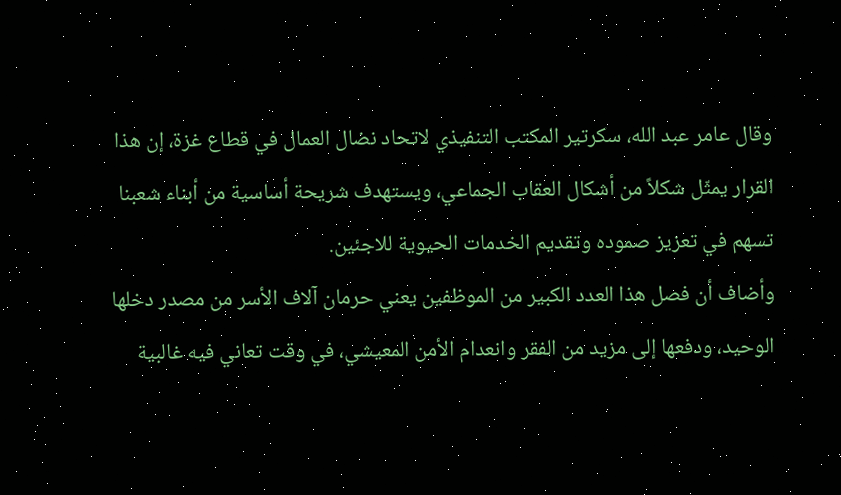وقال عامر عبد الله، سكرتير المكتب التنفيذي لاتحاد نضال العمال في قطاع غزة، إن هذا القرار يمثّل شكلاً من أشكال العقاب الجماعي، ويستهدف شريحة أساسية من أبناء شعبنا تسهم في تعزيز صموده وتقديم الخدمات الحيوية للاجئين.
وأضاف أن فصل هذا العدد الكبير من الموظفين يعني حرمان آلاف الأسر من مصدر دخلها الوحيد، ودفعها إلى مزيد من الفقر وانعدام الأمن المعيشي، في وقت تعاني فيه غالبية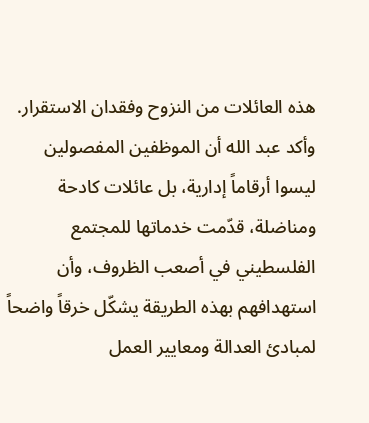هذه العائلات من النزوح وفقدان الاستقرار.
وأكد عبد الله أن الموظفين المفصولين ليسوا أرقاماً إدارية، بل عائلات كادحة ومناضلة، قدّمت خدماتها للمجتمع الفلسطيني في أصعب الظروف، وأن استهدافهم بهذه الطريقة يشكّل خرقاً واضحاً لمبادئ العدالة ومعايير العمل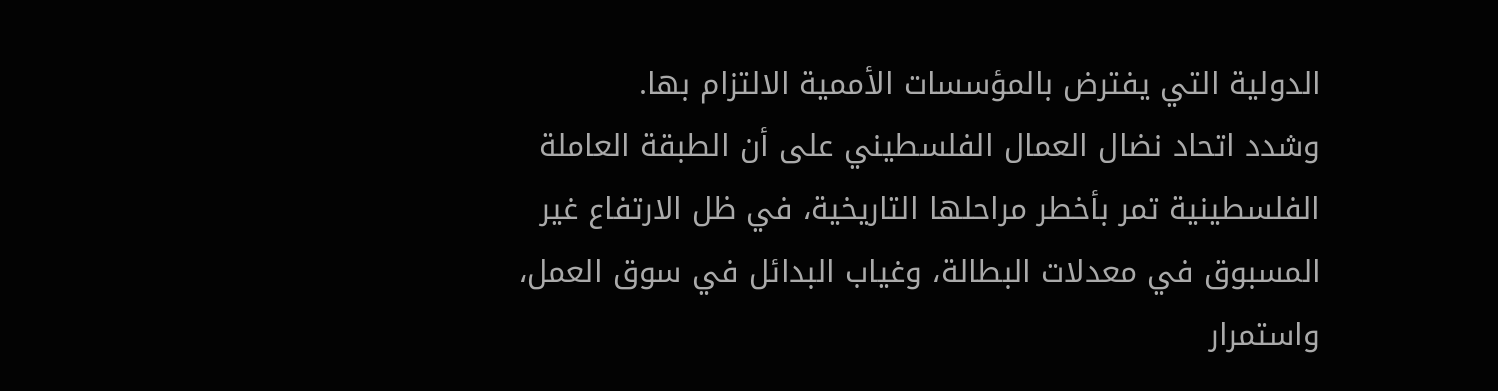الدولية التي يفترض بالمؤسسات الأممية الالتزام بها.
وشدد اتحاد نضال العمال الفلسطيني على أن الطبقة العاملة الفلسطينية تمر بأخطر مراحلها التاريخية، في ظل الارتفاع غير المسبوق في معدلات البطالة، وغياب البدائل في سوق العمل، واستمرار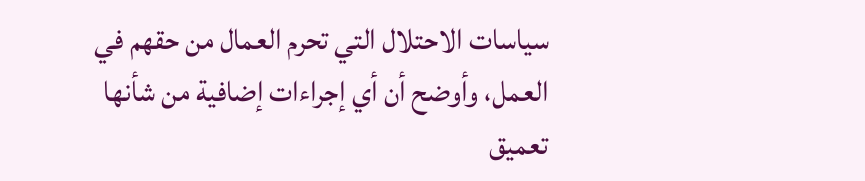سياسات الاحتلال التي تحرم العمال من حقهم في العمل، وأوضح أن أي إجراءات إضافية من شأنها تعميق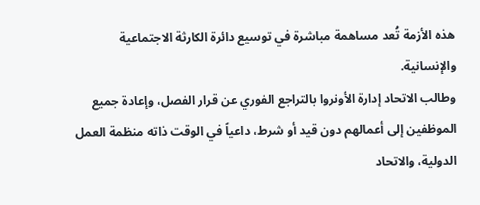هذه الأزمة تُعد مساهمة مباشرة في توسيع دائرة الكارثة الاجتماعية والإنسانية.
وطالب الاتحاد إدارة الأونروا بالتراجع الفوري عن قرار الفصل، وإعادة جميع الموظفين إلى أعمالهم دون قيد أو شرط، داعياً في الوقت ذاته منظمة العمل الدولية، والاتحاد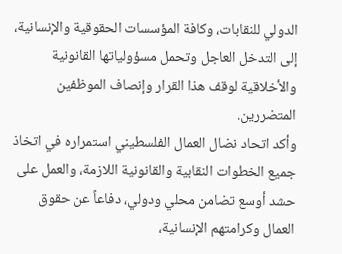الدولي للنقابات، وكافة المؤسسات الحقوقية والإنسانية، إلى التدخل العاجل وتحمل مسؤولياتها القانونية والأخلاقية لوقف هذا القرار وإنصاف الموظفين المتضررين.
وأكد اتحاد نضال العمال الفلسطيني استمراره في اتخاذ جميع الخطوات النقابية والقانونية اللازمة، والعمل على حشد أوسع تضامن محلي ودولي، دفاعاً عن حقوق العمال وكرامتهم الإنسانية،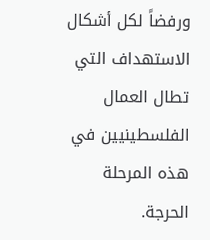ورفضاً لكل أشكال الاستهداف التي تطال العمال الفلسطينيين في هذه المرحلة الحرجة.